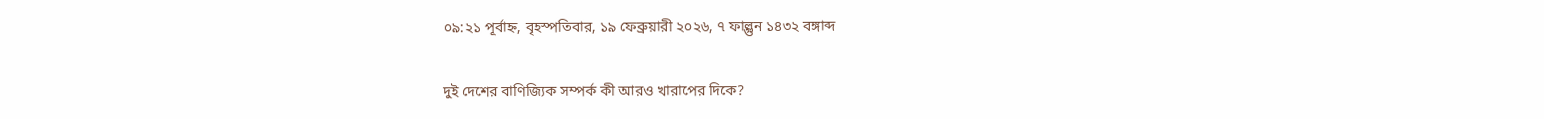০৯:২১ পূর্বাহ্ন, বৃহস্পতিবার, ১৯ ফেব্রুয়ারী ২০২৬, ৭ ফাল্গুন ১৪৩২ বঙ্গাব্দ

দুই দেশের বাণিজ্যিক সম্পর্ক কী আরও খারাপের দিকে?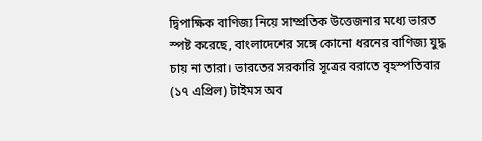দ্বিপাক্ষিক বাণিজ্য নিয়ে সাম্প্রতিক উত্তেজনার মধ্যে ভারত স্পষ্ট করেছে, বাংলাদেশের সঙ্গে কোনো ধরনের বাণিজ্য যুদ্ধ চায় না তারা। ভারতের সরকারি সূত্রের বরাতে বৃহস্পতিবার (১৭ এপ্রিল) টাইমস অব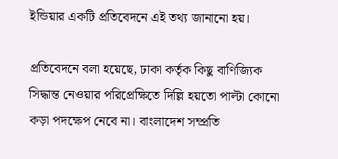ইন্ডিয়ার একটি প্রতিবেদনে এই তথ্য জানানো হয়।

প্রতিবেদনে বলা হয়েছে, ঢাকা কর্তৃক কিছু বাণিজ্যিক সিদ্ধান্ত নেওয়ার পরিপ্রেক্ষিতে দিল্লি হয়তো পাল্টা কোনো কড়া পদক্ষেপ নেবে না। বাংলাদেশ সম্প্রতি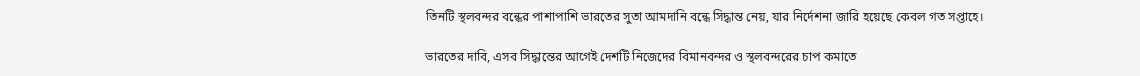তিনটি স্থলবন্দর বন্ধের পাশাপাশি ভারতের সুতা আমদানি বন্ধে সিদ্ধান্ত নেয়, যার নির্দেশনা জারি হয়েছে কেবল গত সপ্তাহে।

ভারতের দাবি, এসব সিদ্ধান্তের আগেই দেশটি নিজেদের বিমানবন্দর ও স্থলবন্দরের চাপ কমাতে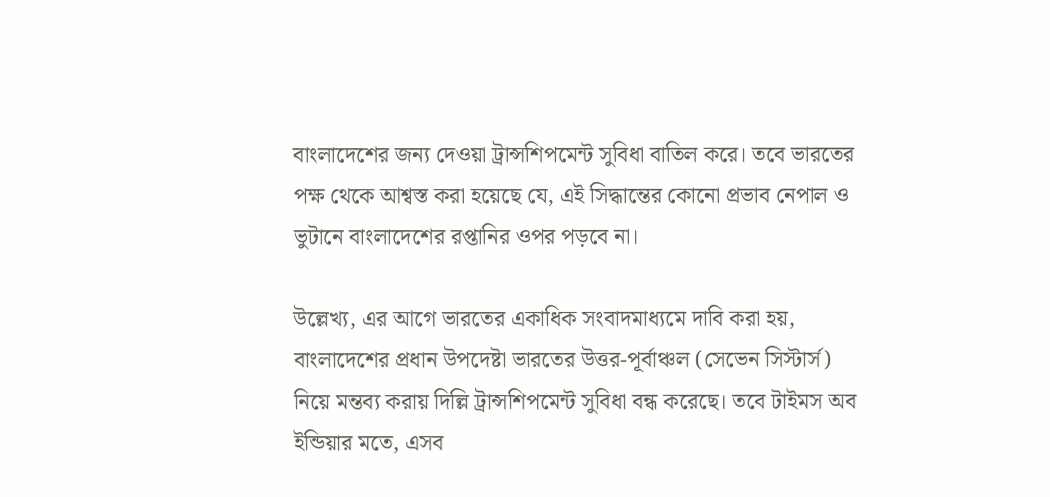বাংলাদেশের জন্য দেওয়া ট্রান্সশিপমেন্ট সুবিধা বাতিল করে। তবে ভারতের পক্ষ থেকে আশ্বস্ত করা হয়েছে যে, এই সিদ্ধান্তের কোনো প্রভাব নেপাল ও ভুটানে বাংলাদেশের রপ্তানির ওপর পড়বে না।

উল্লেখ্য, এর আগে ভারতের একাধিক সংবাদমাধ্যমে দাবি করা হয়, বাংলাদেশের প্রধান উপদেষ্টা ভারতের উত্তর-পূর্বাঞ্চল (সেভেন সিস্টার্স) নিয়ে মন্তব্য করায় দিল্লি ট্রান্সশিপমেন্ট সুবিধা বন্ধ করেছে। তবে টাইমস অব ইন্ডিয়ার মতে, এসব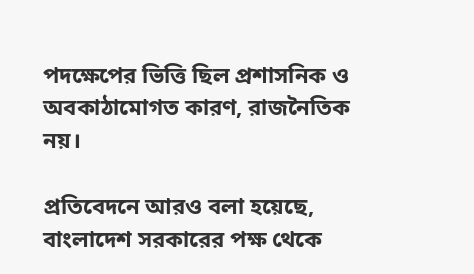পদক্ষেপের ভিত্তি ছিল প্রশাসনিক ও অবকাঠামোগত কারণ, রাজনৈতিক নয়।

প্রতিবেদনে আরও বলা হয়েছে, বাংলাদেশ সরকারের পক্ষ থেকে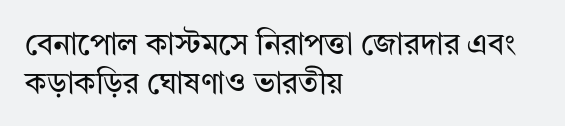বেনাপোল কাস্টমসে নিরাপত্তা জোরদার এবং কড়াকড়ির ঘোষণাও ভারতীয়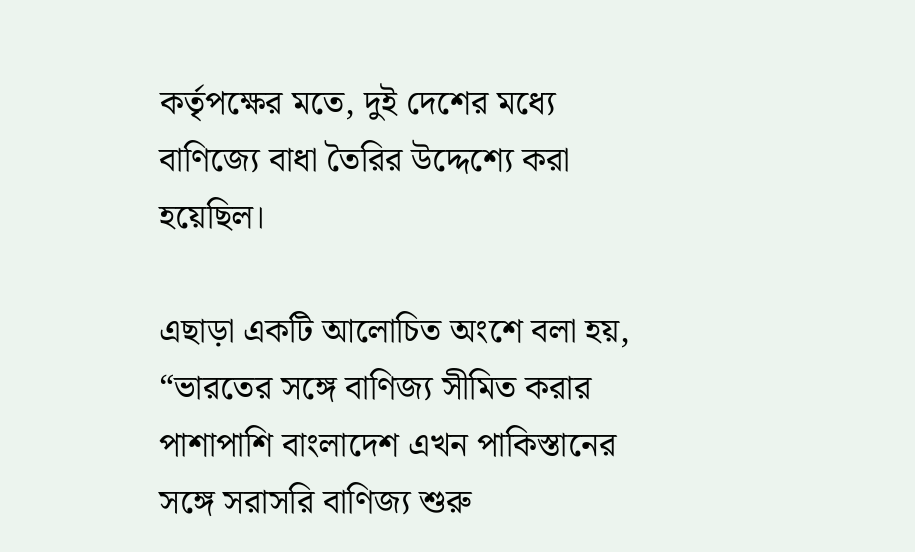কর্তৃপক্ষের মতে, দুই দেশের মধ্যে বাণিজ্যে বাধা তৈরির উদ্দেশ্যে করা হয়েছিল।

এছাড়া একটি আলোচিত অংশে বলা হয়, “ভারতের সঙ্গে বাণিজ্য সীমিত করার পাশাপাশি বাংলাদেশ এখন পাকিস্তানের সঙ্গে সরাসরি বাণিজ্য শুরু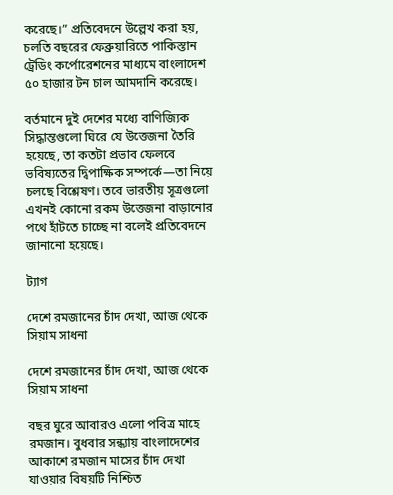করেছে।” প্রতিবেদনে উল্লেখ করা হয়, চলতি বছরের ফেব্রুয়ারিতে পাকিস্তান ট্রেডিং কর্পোরেশনের মাধ্যমে বাংলাদেশ ৫০ হাজার টন চাল আমদানি করেছে।

বর্তমানে দুই দেশের মধ্যে বাণিজ্যিক সিদ্ধান্তগুলো ঘিরে যে উত্তেজনা তৈরি হয়েছে, তা কতটা প্রভাব ফেলবে ভবিষ্যতের দ্বিপাক্ষিক সম্পর্কে—তা নিয়ে চলছে বিশ্লেষণ। তবে ভারতীয় সূত্রগুলো এখনই কোনো রকম উত্তেজনা বাড়ানোর পথে হাঁটতে চাচ্ছে না বলেই প্রতিবেদনে জানানো হয়েছে।

ট্যাগ

দেশে রমজানের চাঁদ দেখা, আজ থেকে সিয়াম সাধনা

দেশে রমজানের চাঁদ দেখা, আজ থেকে সিয়াম সাধনা

বছর ঘুরে আবারও এলো পবিত্র মাহে রমজান। বুধবার সন্ধ্যায় বাংলাদেশের আকাশে রমজান মাসের চাঁদ দেখা যাওয়ার বিষয়টি নিশ্চিত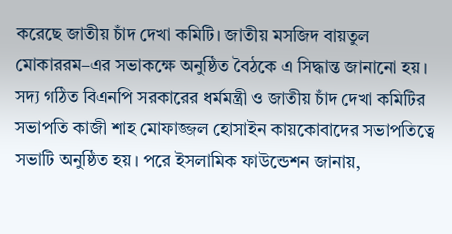করেছে জাতীয় চাঁদ দেখা কমিটি। জাতীয় মসজিদ বায়তুল মোকাররম–এর সভাকক্ষে অনুষ্ঠিত বৈঠকে এ সিদ্ধান্ত জানানো হয়। সদ্য গঠিত বিএনপি সরকারের ধর্মমন্ত্রী ও জাতীয় চাঁদ দেখা কমিটির সভাপতি কাজী শাহ মোফাজ্জল হোসাইন কায়কোবাদের সভাপতিত্বে সভাটি অনুষ্ঠিত হয়। পরে ইসলামিক ফাউন্ডেশন জানায়,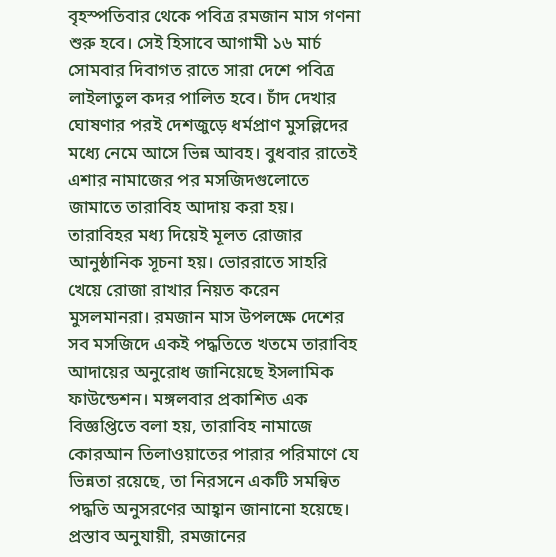বৃহস্পতিবার থেকে পবিত্র রমজান মাস গণনা শুরু হবে। সেই হিসাবে আগামী ১৬ মার্চ সোমবার দিবাগত রাতে সারা দেশে পবিত্র লাইলাতুল কদর পালিত হবে। চাঁদ দেখার ঘোষণার পরই দেশজুড়ে ধর্মপ্রাণ মুসল্লিদের মধ্যে নেমে আসে ভিন্ন আবহ। বুধবার রাতেই এশার নামাজের পর মসজিদগুলোতে জামাতে তারাবিহ আদায় করা হয়। তারাবিহর মধ্য দিয়েই মূলত রোজার আনুষ্ঠানিক সূচনা হয়। ভোররাতে সাহরি খেয়ে রোজা রাখার নিয়ত করেন মুসলমানরা। রমজান মাস উপলক্ষে দেশের সব মসজিদে একই পদ্ধতিতে খতমে তারাবিহ আদায়ের অনুরোধ জানিয়েছে ইসলামিক ফাউন্ডেশন। মঙ্গলবার প্রকাশিত এক বিজ্ঞপ্তিতে বলা হয়, তারাবিহ নামাজে কোরআন তিলাওয়াতের পারার পরিমাণে যে ভিন্নতা রয়েছে, তা নিরসনে একটি সমন্বিত পদ্ধতি অনুসরণের আহ্বান জানানো হয়েছে। প্রস্তাব অনুযায়ী, রমজানের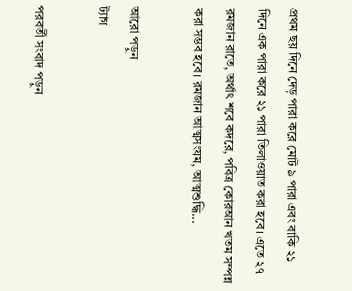প্রথম ছয় দিনে দেড় পারা করে মোট ৯ পারা এবং বাকি ২১ দিনে এক পারা করে ২১ পারা তিলাওয়াত করা হবে। এতে ২৭ রমজান রাতে, অর্থাৎ শবে কদরে, পবিত্র কোরআন খতম সম্পন্ন করা সম্ভব হবে। রমজান আত্মসংযম, আত্মশুদ্ধি...

আরো পড়ুন
ট্যাগ

পরবর্তী সংবাদ পড়ুন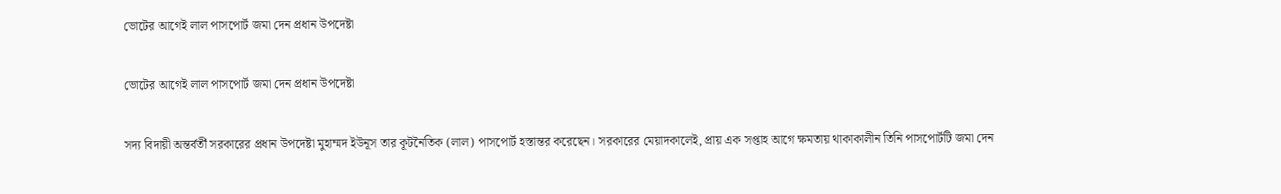ভোটের আগেই লাল পাসপোর্ট জমা দেন প্রধান উপদেষ্টা

ভোটের আগেই লাল পাসপোর্ট জমা দেন প্রধান উপদেষ্টা

সদ্য বিদায়ী অন্তর্বর্তী সরকারের প্রধান উপদেষ্টা মুহাম্মদ ইউনূস তার কূটনৈতিক (লাল) পাসপোর্ট হস্তান্তর করেছেন। সরকারের মেয়াদকালেই, প্রায় এক সপ্তাহ আগে ক্ষমতায় থাকাকালীন তিনি পাসপোর্টটি জমা দেন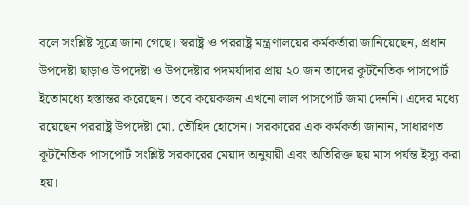বলে সংশ্লিষ্ট সূত্রে জানা গেছে। স্বরাষ্ট্র ও পররাষ্ট্র মন্ত্রণালয়ের কর্মকর্তারা জানিয়েছেন, প্রধান উপদেষ্টা ছাড়াও উপদেষ্টা ও উপদেষ্টার পদমর্যাদার প্রায় ২০ জন তাদের কূটনৈতিক পাসপোর্ট ইতোমধ্যে হস্তান্তর করেছেন। তবে কয়েকজন এখনো লাল পাসপোর্ট জমা দেননি। এদের মধ্যে রয়েছেন পররাষ্ট্র উপদেষ্টা মো. তৌহিদ হোসেন। সরকারের এক কর্মকর্তা জানান, সাধারণত কূটনৈতিক পাসপোর্ট সংশ্লিষ্ট সরকারের মেয়াদ অনুযায়ী এবং অতিরিক্ত ছয় মাস পর্যন্ত ইস্যু করা হয়।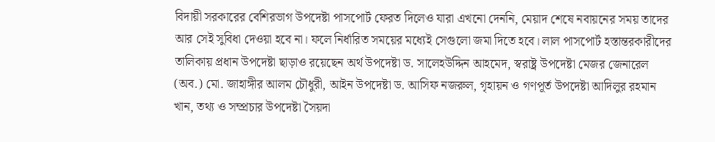বিদায়ী সরকারের বেশিরভাগ উপদেষ্টা পাসপোর্ট ফেরত দিলেও যারা এখনো দেননি, মেয়াদ শেষে নবায়নের সময় তাদের আর সেই সুবিধা দেওয়া হবে না। ফলে নির্ধারিত সময়ের মধ্যেই সেগুলো জমা দিতে হবে। লাল পাসপোর্ট হস্তান্তরকারীদের তালিকায় প্রধান উপদেষ্টা ছাড়াও রয়েছেন অর্থ উপদেষ্টা ড. সালেহউদ্দিন আহমেদ, স্বরাষ্ট্র উপদেষ্টা মেজর জেনারেল (অব.) মো. জাহাঙ্গীর আলম চৌধুরী, আইন উপদেষ্টা ড. আসিফ নজরুল, গৃহায়ন ও গণপূর্ত উপদেষ্টা আদিলুর রহমান খান, তথ্য ও সম্প্রচার উপদেষ্টা সৈয়দা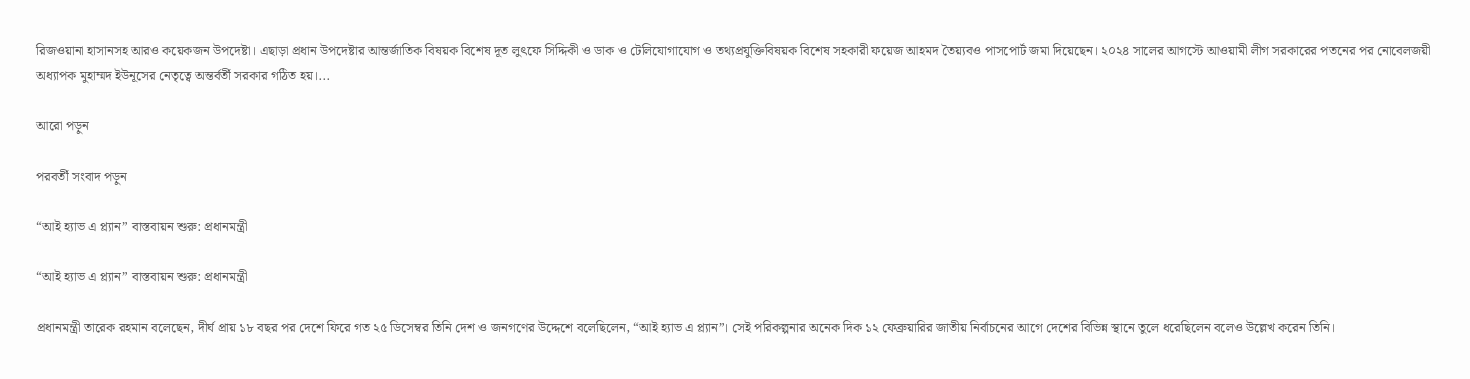রিজওয়ানা হাসানসহ আরও কয়েকজন উপদেষ্টা। এছাড়া প্রধান উপদেষ্টার আন্তর্জাতিক বিষয়ক বিশেষ দূত লুৎফে সিদ্দিকী ও ডাক ও টেলিযোগাযোগ ও তথ্যপ্রযুক্তিবিষয়ক বিশেষ সহকারী ফয়েজ আহমদ তৈয়্যবও পাসপোর্ট জমা দিয়েছেন। ২০২৪ সালের আগস্টে আওয়ামী লীগ সরকারের পতনের পর নোবেলজয়ী অধ্যাপক মুহাম্মদ ইউনূসের নেতৃত্বে অন্তর্বর্তী সরকার গঠিত হয়।...

আরো পড়ুন

পরবর্তী সংবাদ পড়ুন

“আই হ্যাভ এ প্ল্যান” বাস্তবায়ন শুরু: প্রধানমন্ত্রী

“আই হ্যাভ এ প্ল্যান” বাস্তবায়ন শুরু: প্রধানমন্ত্রী

প্রধানমন্ত্রী তারেক রহমান বলেছেন, দীর্ঘ প্রায় ১৮ বছর পর দেশে ফিরে গত ২৫ ডিসেম্বর তিনি দেশ ও জনগণের উদ্দেশে বলেছিলেন, “আই হ্যাভ এ প্ল্যান”। সেই পরিকল্পনার অনেক দিক ১২ ফেব্রুয়ারির জাতীয় নির্বাচনের আগে দেশের বিভিন্ন স্থানে তুলে ধরেছিলেন বলেও উল্লেখ করেন তিনি।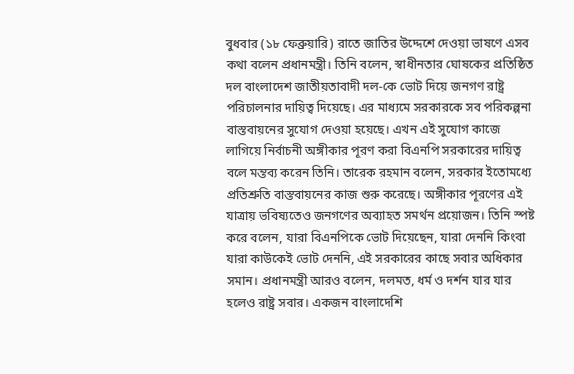বুধবার (১৮ ফেব্রুয়ারি) রাতে জাতির উদ্দেশে দেওয়া ভাষণে এসব কথা বলেন প্রধানমন্ত্রী। তিনি বলেন, স্বাধীনতার ঘোষকের প্রতিষ্ঠিত দল বাংলাদেশ জাতীয়তাবাদী দল-কে ভোট দিয়ে জনগণ রাষ্ট্র পরিচালনার দায়িত্ব দিয়েছে। এর মাধ্যমে সরকারকে সব পরিকল্পনা বাস্তবায়নের সুযোগ দেওয়া হয়েছে। এখন এই সুযোগ কাজে লাগিয়ে নির্বাচনী অঙ্গীকার পূরণ করা বিএনপি সরকারের দায়িত্ব বলে মন্তব্য করেন তিনি। তারেক রহমান বলেন, সরকার ইতোমধ্যে প্রতিশ্রুতি বাস্তবায়নের কাজ শুরু করেছে। অঙ্গীকার পূরণের এই যাত্রায় ভবিষ্যতেও জনগণের অব্যাহত সমর্থন প্রয়োজন। তিনি স্পষ্ট করে বলেন, যারা বিএনপিকে ভোট দিয়েছেন, যারা দেননি কিংবা যারা কাউকেই ভোট দেননি, এই সরকারের কাছে সবার অধিকার সমান। প্রধানমন্ত্রী আরও বলেন, দলমত, ধর্ম ও দর্শন যার যার হলেও রাষ্ট্র সবার। একজন বাংলাদেশি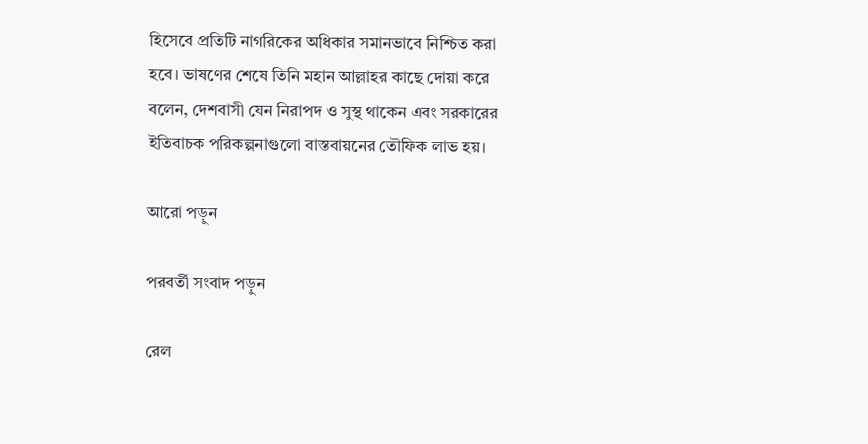হিসেবে প্রতিটি নাগরিকের অধিকার সমানভাবে নিশ্চিত করা হবে। ভাষণের শেষে তিনি মহান আল্লাহর কাছে দোয়া করে বলেন, দেশবাসী যেন নিরাপদ ও সুস্থ থাকেন এবং সরকারের ইতিবাচক পরিকল্পনাগুলো বাস্তবায়নের তৌফিক লাভ হয়।

আরো পড়ুন

পরবর্তী সংবাদ পড়ুন

রেল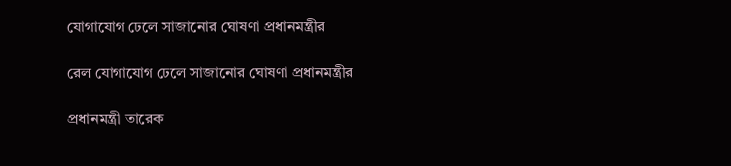যোগাযোগ ঢেলে সাজানোর ঘোষণা প্রধানমন্ত্রীর

রেল যোগাযোগ ঢেলে সাজানোর ঘোষণা প্রধানমন্ত্রীর

প্রধানমন্ত্রী তারেক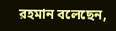রহমান বলেছেন,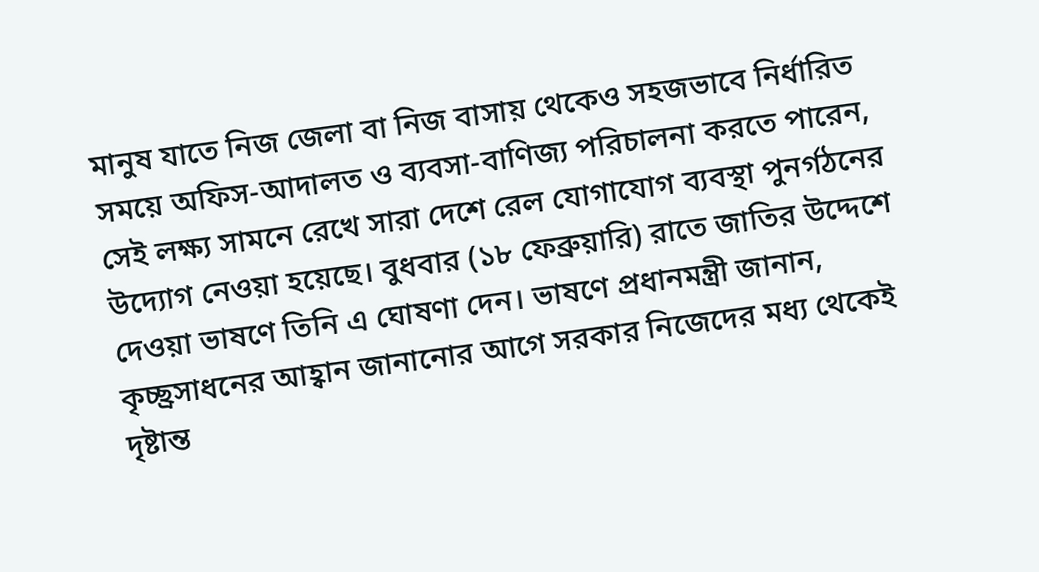মানুষ যাতে নিজ জেলা বা নিজ বাসায় থেকেও সহজভাবে নির্ধারিত সময়ে অফিস-আদালত ও ব্যবসা-বাণিজ্য পরিচালনা করতে পারেন, সেই লক্ষ্য সামনে রেখে সারা দেশে রেল যোগাযোগ ব্যবস্থা পুনর্গঠনের উদ্যোগ নেওয়া হয়েছে। বুধবার (১৮ ফেব্রুয়ারি) রাতে জাতির উদ্দেশে দেওয়া ভাষণে তিনি এ ঘোষণা দেন। ভাষণে প্রধানমন্ত্রী জানান, কৃচ্ছ্রসাধনের আহ্বান জানানোর আগে সরকার নিজেদের মধ্য থেকেই দৃষ্টান্ত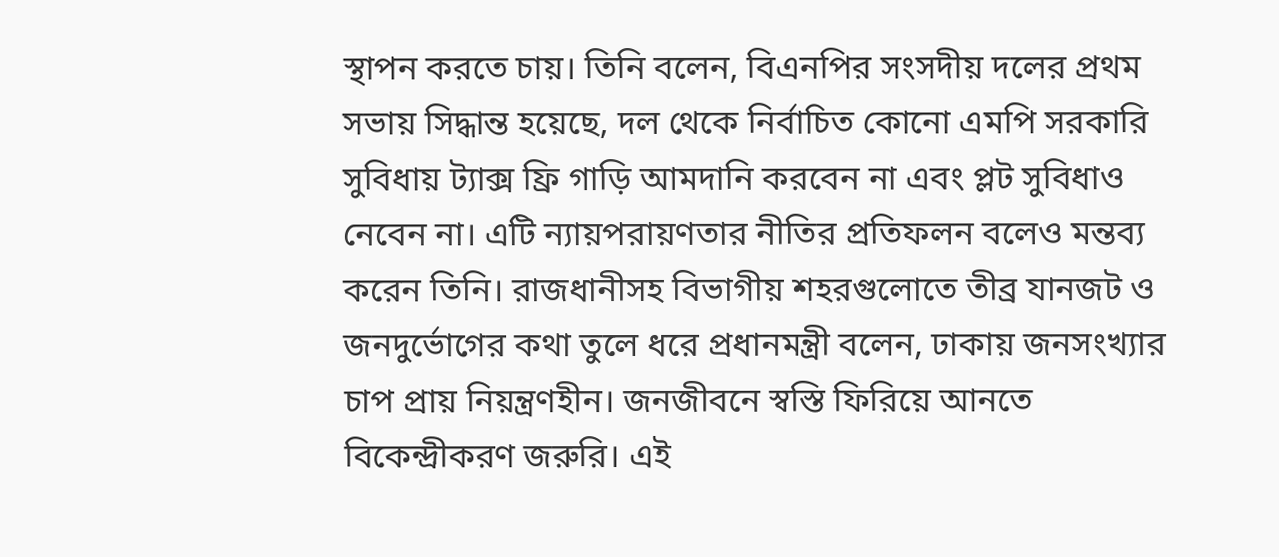স্থাপন করতে চায়। তিনি বলেন, বিএনপির সংসদীয় দলের প্রথম সভায় সিদ্ধান্ত হয়েছে, দল থেকে নির্বাচিত কোনো এমপি সরকারি সুবিধায় ট্যাক্স ফ্রি গাড়ি আমদানি করবেন না এবং প্লট সুবিধাও নেবেন না। এটি ন্যায়পরায়ণতার নীতির প্রতিফলন বলেও মন্তব্য করেন তিনি। রাজধানীসহ বিভাগীয় শহরগুলোতে তীব্র যানজট ও জনদুর্ভোগের কথা তুলে ধরে প্রধানমন্ত্রী বলেন, ঢাকায় জনসংখ্যার চাপ প্রায় নিয়ন্ত্রণহীন। জনজীবনে স্বস্তি ফিরিয়ে আনতে বিকেন্দ্রীকরণ জরুরি। এই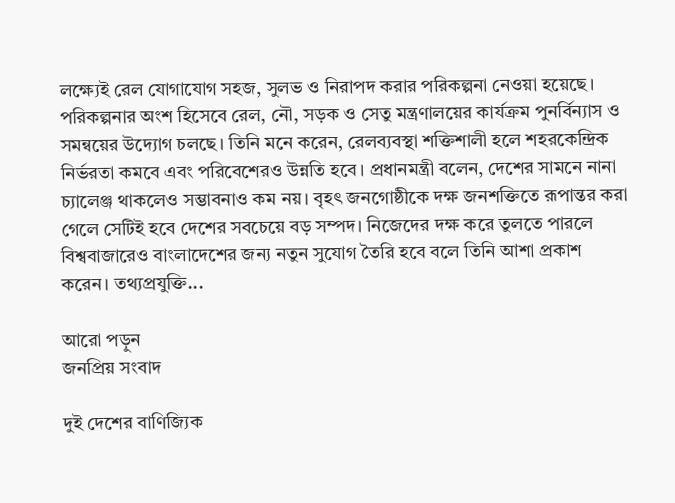লক্ষ্যেই রেল যোগাযোগ সহজ, সুলভ ও নিরাপদ করার পরিকল্পনা নেওয়া হয়েছে। পরিকল্পনার অংশ হিসেবে রেল, নৌ, সড়ক ও সেতু মন্ত্রণালয়ের কার্যক্রম পুনর্বিন্যাস ও সমন্বয়ের উদ্যোগ চলছে। তিনি মনে করেন, রেলব্যবস্থা শক্তিশালী হলে শহরকেন্দ্রিক নির্ভরতা কমবে এবং পরিবেশেরও উন্নতি হবে। প্রধানমন্ত্রী বলেন, দেশের সামনে নানা চ্যালেঞ্জ থাকলেও সম্ভাবনাও কম নয়। বৃহৎ জনগোষ্ঠীকে দক্ষ জনশক্তিতে রূপান্তর করা গেলে সেটিই হবে দেশের সবচেয়ে বড় সম্পদ। নিজেদের দক্ষ করে তুলতে পারলে বিশ্ববাজারেও বাংলাদেশের জন্য নতুন সুযোগ তৈরি হবে বলে তিনি আশা প্রকাশ করেন। তথ্যপ্রযুক্তি...

আরো পড়ুন
জনপ্রিয় সংবাদ

দুই দেশের বাণিজ্যিক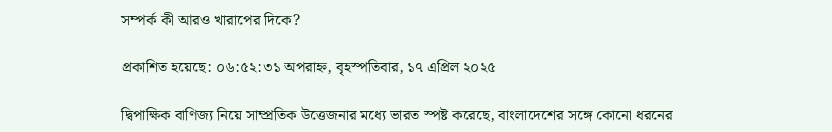সম্পর্ক কী আরও খারাপের দিকে?

প্রকাশিত হয়েছে: ০৬:৫২:৩১ অপরাহ্ন, বৃহস্পতিবার, ১৭ এপ্রিল ২০২৫

দ্বিপাক্ষিক বাণিজ্য নিয়ে সাম্প্রতিক উত্তেজনার মধ্যে ভারত স্পষ্ট করেছে, বাংলাদেশের সঙ্গে কোনো ধরনের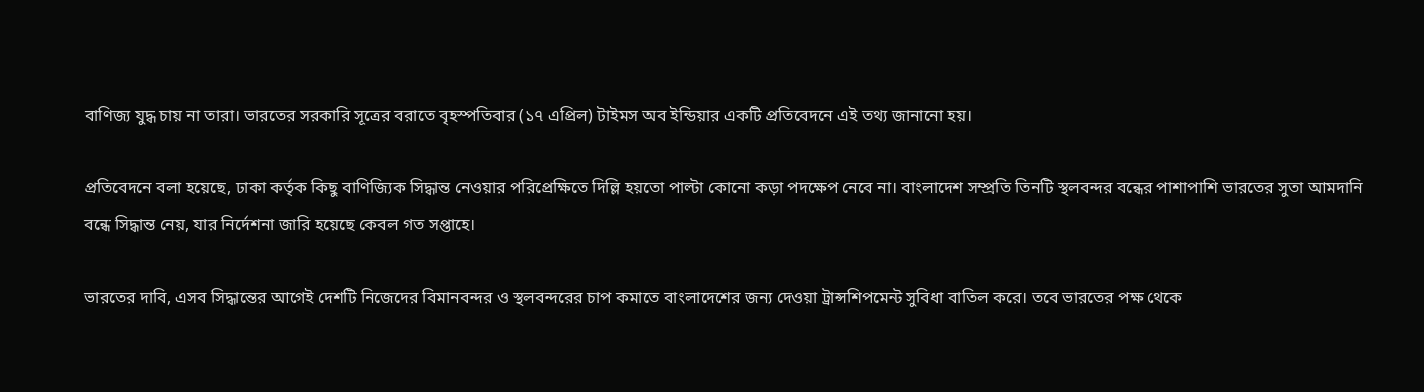বাণিজ্য যুদ্ধ চায় না তারা। ভারতের সরকারি সূত্রের বরাতে বৃহস্পতিবার (১৭ এপ্রিল) টাইমস অব ইন্ডিয়ার একটি প্রতিবেদনে এই তথ্য জানানো হয়।

প্রতিবেদনে বলা হয়েছে, ঢাকা কর্তৃক কিছু বাণিজ্যিক সিদ্ধান্ত নেওয়ার পরিপ্রেক্ষিতে দিল্লি হয়তো পাল্টা কোনো কড়া পদক্ষেপ নেবে না। বাংলাদেশ সম্প্রতি তিনটি স্থলবন্দর বন্ধের পাশাপাশি ভারতের সুতা আমদানি বন্ধে সিদ্ধান্ত নেয়, যার নির্দেশনা জারি হয়েছে কেবল গত সপ্তাহে।

ভারতের দাবি, এসব সিদ্ধান্তের আগেই দেশটি নিজেদের বিমানবন্দর ও স্থলবন্দরের চাপ কমাতে বাংলাদেশের জন্য দেওয়া ট্রান্সশিপমেন্ট সুবিধা বাতিল করে। তবে ভারতের পক্ষ থেকে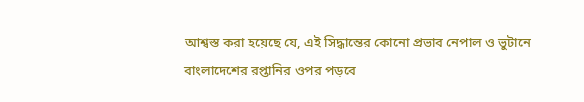আশ্বস্ত করা হয়েছে যে, এই সিদ্ধান্তের কোনো প্রভাব নেপাল ও ভুটানে বাংলাদেশের রপ্তানির ওপর পড়বে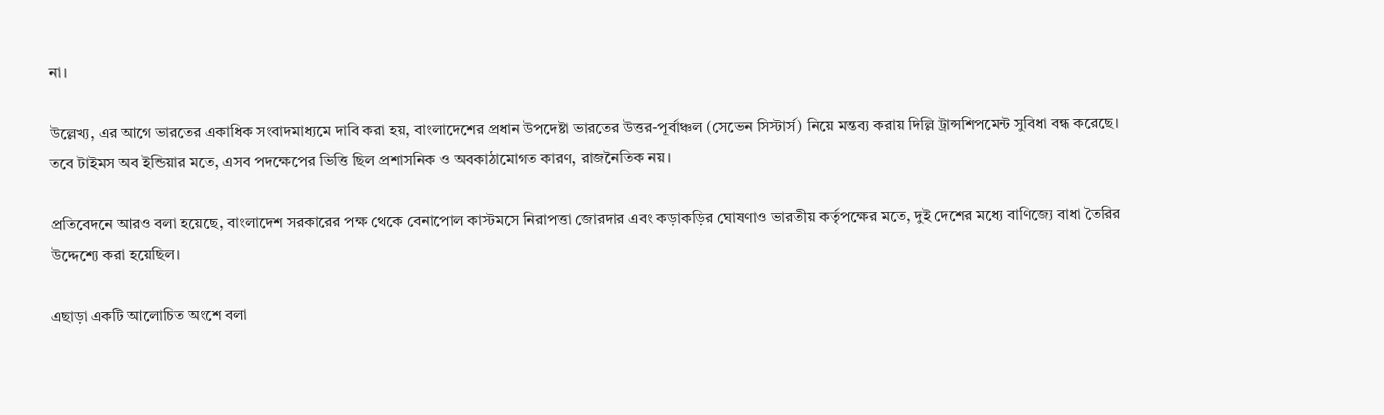না।

উল্লেখ্য, এর আগে ভারতের একাধিক সংবাদমাধ্যমে দাবি করা হয়, বাংলাদেশের প্রধান উপদেষ্টা ভারতের উত্তর-পূর্বাঞ্চল (সেভেন সিস্টার্স) নিয়ে মন্তব্য করায় দিল্লি ট্রান্সশিপমেন্ট সুবিধা বন্ধ করেছে। তবে টাইমস অব ইন্ডিয়ার মতে, এসব পদক্ষেপের ভিত্তি ছিল প্রশাসনিক ও অবকাঠামোগত কারণ, রাজনৈতিক নয়।

প্রতিবেদনে আরও বলা হয়েছে, বাংলাদেশ সরকারের পক্ষ থেকে বেনাপোল কাস্টমসে নিরাপত্তা জোরদার এবং কড়াকড়ির ঘোষণাও ভারতীয় কর্তৃপক্ষের মতে, দুই দেশের মধ্যে বাণিজ্যে বাধা তৈরির উদ্দেশ্যে করা হয়েছিল।

এছাড়া একটি আলোচিত অংশে বলা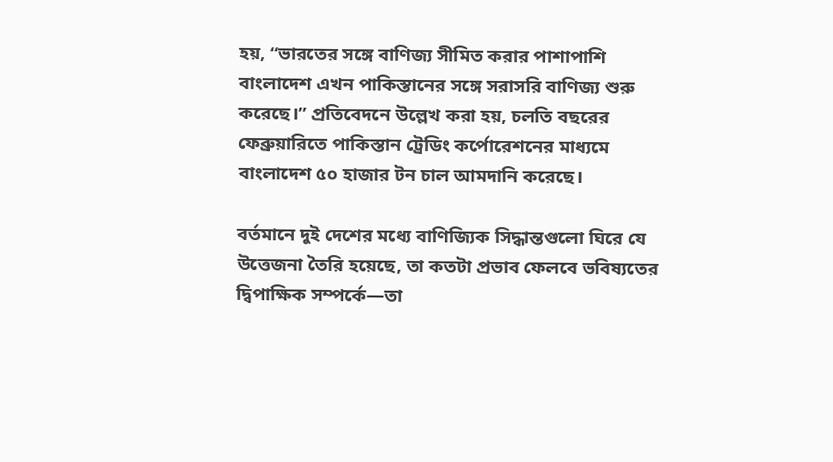হয়, “ভারতের সঙ্গে বাণিজ্য সীমিত করার পাশাপাশি বাংলাদেশ এখন পাকিস্তানের সঙ্গে সরাসরি বাণিজ্য শুরু করেছে।” প্রতিবেদনে উল্লেখ করা হয়, চলতি বছরের ফেব্রুয়ারিতে পাকিস্তান ট্রেডিং কর্পোরেশনের মাধ্যমে বাংলাদেশ ৫০ হাজার টন চাল আমদানি করেছে।

বর্তমানে দুই দেশের মধ্যে বাণিজ্যিক সিদ্ধান্তগুলো ঘিরে যে উত্তেজনা তৈরি হয়েছে, তা কতটা প্রভাব ফেলবে ভবিষ্যতের দ্বিপাক্ষিক সম্পর্কে—তা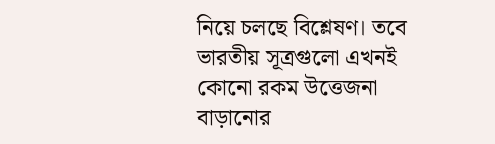নিয়ে চলছে বিশ্লেষণ। তবে ভারতীয় সূত্রগুলো এখনই কোনো রকম উত্তেজনা বাড়ানোর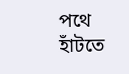পথে হাঁটতে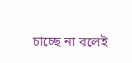চাচ্ছে না বলেই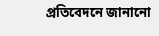প্রতিবেদনে জানানো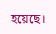হয়েছে।